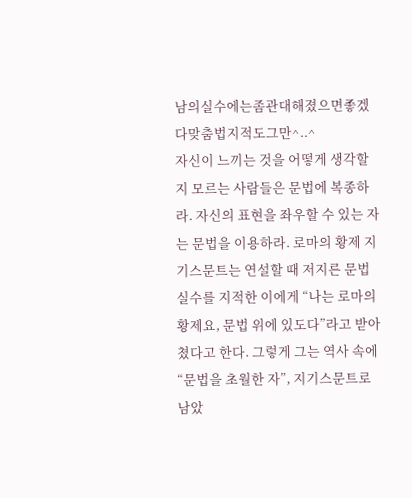남의실수에는좀관대해졌으면좋겠다맞춤법지적도그만^..^
자신이 느끼는 것을 어떻게 생각할지 모르는 사람들은 문법에 복종하라. 자신의 표현을 좌우할 수 있는 자는 문법을 이용하라. 로마의 황제 지기스문트는 연설할 때 저지른 문법 실수를 지적한 이에게 “나는 로마의 황제요, 문법 위에 있도다”라고 받아쳤다고 한다. 그렇게 그는 역사 속에 “문법을 초월한 자”, 지기스문트로 남았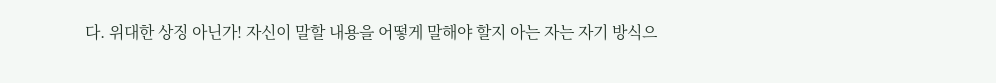다. 위대한 상징 아닌가! 자신이 말할 내용을 어떻게 말해야 할지 아는 자는 자기 방식으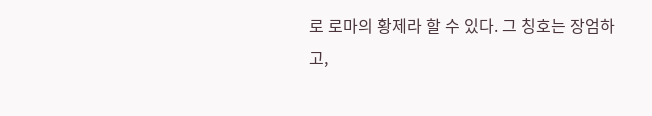로 로마의 황제라 할 수 있다. 그 칭호는 장엄하고,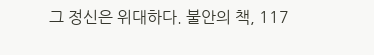그 정신은 위대하다. 불안의 책, 117